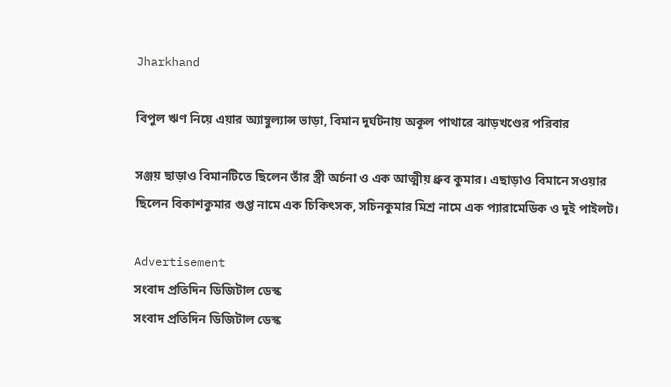Jharkhand

বিপুল ঋণ নিয়ে এয়ার অ্যাম্বুল্যান্স ভাড়া, বিমান দুর্ঘটনায় অকূল পাথারে ঝাড়খণ্ডের পরিবার

সঞ্জয় ছাড়াও বিমানটিতে ছিলেন তাঁর স্ত্রী অর্চনা ও এক আত্মীয় ধ্রুব কুমার। এছাড়াও বিমানে সওয়ার ছিলেন বিকাশকুমার গুপ্ত নামে এক চিকিৎসক, সচিনকুমার মিশ্র নামে এক প্যারামেডিক ও দুই পাইলট।

Advertisement
সংবাদ প্রতিদিন ডিজিটাল ডেস্ক
সংবাদ প্রতিদিন ডিজিটাল ডেস্ক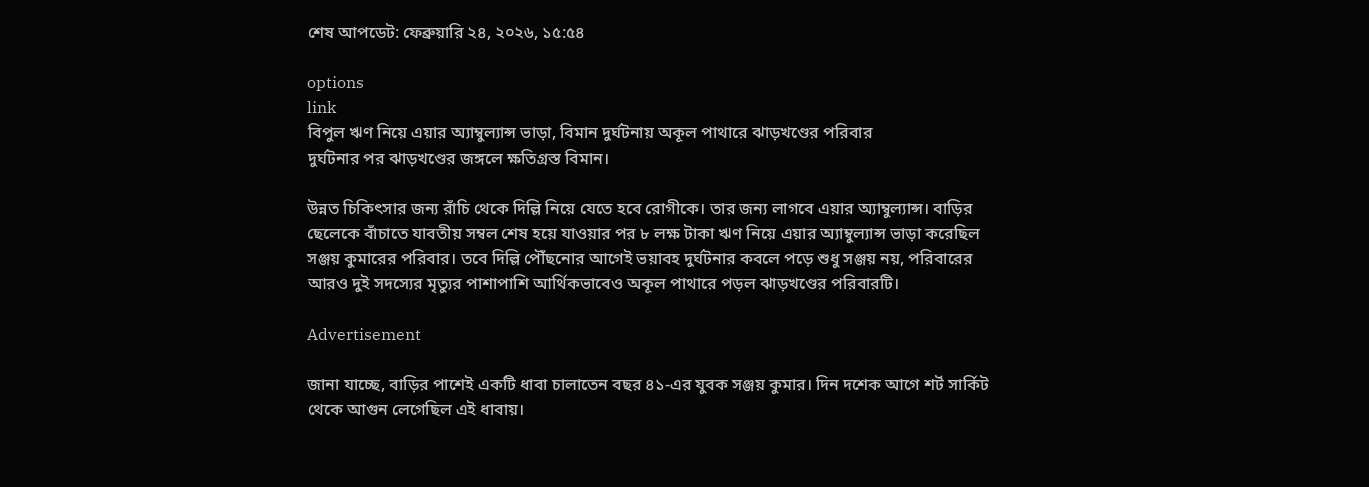শেষ আপডেট: ফেব্রুয়ারি ২৪, ২০২৬, ১৫:৫৪

options
link
বিপুল ঋণ নিয়ে এয়ার অ্যাম্বুল্যান্স ভাড়া, বিমান দুর্ঘটনায় অকূল পাথারে ঝাড়খণ্ডের পরিবার
দুর্ঘটনার পর ঝাড়খণ্ডের জঙ্গলে ক্ষতিগ্রস্ত বিমান।

উন্নত চিকিৎসার জন্য রাঁচি থেকে দিল্লি নিয়ে যেতে হবে রোগীকে। তার জন্য লাগবে এয়ার অ্যাম্বুল্যান্স। বাড়ির ছেলেকে বাঁচাতে যাবতীয় সম্বল শেষ হয়ে যাওয়ার পর ৮ লক্ষ টাকা ঋণ নিয়ে এয়ার অ্যাম্বুল্যান্স ভাড়া করেছিল সঞ্জয় কুমারের পরিবার। তবে দিল্লি পৌঁছনোর আগেই ভয়াবহ দুর্ঘটনার কবলে পড়ে শুধু সঞ্জয় নয়, পরিবারের আরও দুই সদস্যের মৃত্যুর পাশাপাশি আর্থিকভাবেও অকূল পাথারে পড়ল ঝাড়খণ্ডের পরিবারটি।

Advertisement

জানা যাচ্ছে, বাড়ির পাশেই একটি ধাবা চালাতেন বছর ৪১-এর যুবক সঞ্জয় কুমার। দিন দশেক আগে শর্ট সার্কিট থেকে আগুন লেগেছিল এই ধাবায়।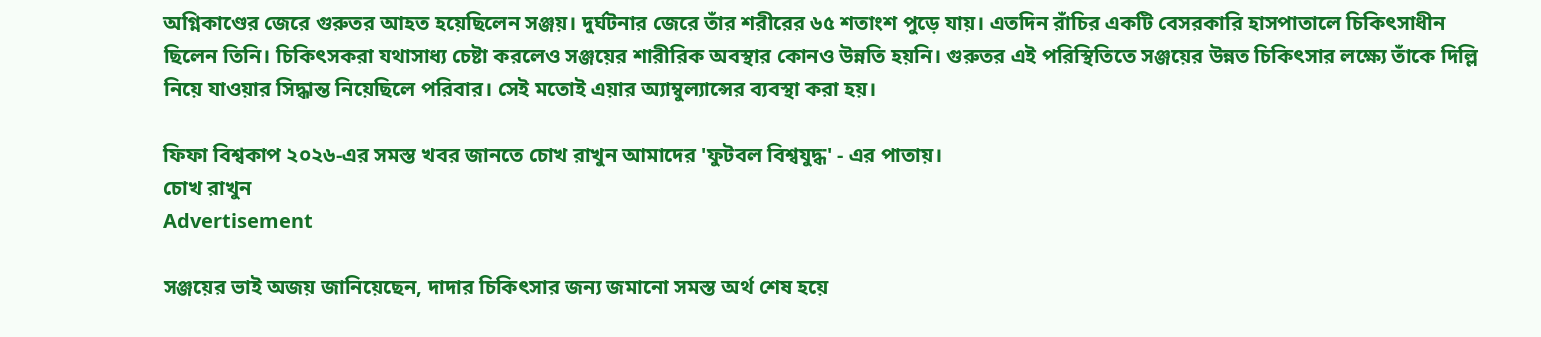অগ্নিকাণ্ডের জেরে গুরুতর আহত হয়েছিলেন সঞ্জয়। দুর্ঘটনার জেরে তাঁর শরীরের ৬৫ শতাংশ পুড়ে যায়। এতদিন রাঁচির একটি বেসরকারি হাসপাতালে চিকিৎসাধীন ছিলেন তিনি। চিকিৎসকরা যথাসাধ্য চেষ্টা করলেও সঞ্জয়ের শারীরিক অবস্থার কোনও উন্নতি হয়নি। গুরুতর এই পরিস্থিতিতে সঞ্জয়ের উন্নত চিকিৎসার লক্ষ্যে তাঁকে দিল্লি নিয়ে যাওয়ার সিদ্ধান্ত নিয়েছিলে পরিবার। সেই মতোই এয়ার অ্যাম্বুল্যান্সের ব্যবস্থা করা হয়।

ফিফা বিশ্বকাপ ২০২৬-এর সমস্ত খবর জানতে চোখ রাখুন আমাদের 'ফুটবল বিশ্বযুদ্ধ' - এর পাতায়।
চোখ রাখুন
Advertisement

সঞ্জয়ের ভাই অজয় জানিয়েছেন, দাদার চিকিৎসার জন্য জমানো সমস্ত অর্থ শেষ হয়ে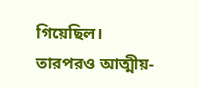গিয়েছিল। তারপরও আত্মীয়-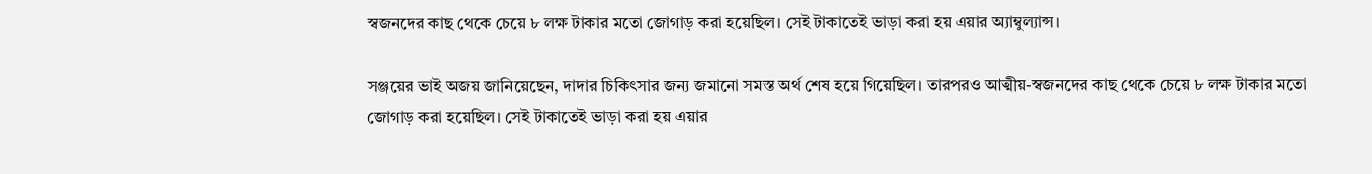স্বজনদের কাছ থেকে চেয়ে ৮ লক্ষ টাকার মতো জোগাড় করা হয়েছিল। সেই টাকাতেই ভাড়া করা হয় এয়ার অ্যাম্বুল্যান্স।

সঞ্জয়ের ভাই অজয় জানিয়েছেন, দাদার চিকিৎসার জন্য জমানো সমস্ত অর্থ শেষ হয়ে গিয়েছিল। তারপরও আত্মীয়-স্বজনদের কাছ থেকে চেয়ে ৮ লক্ষ টাকার মতো জোগাড় করা হয়েছিল। সেই টাকাতেই ভাড়া করা হয় এয়ার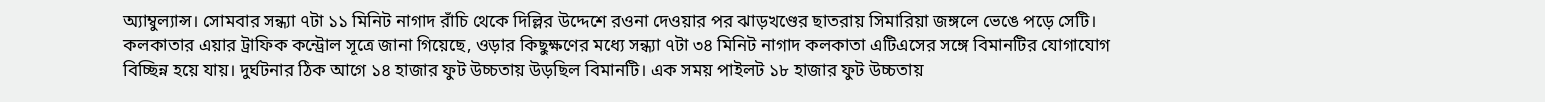অ্যাম্বুল্যান্স। সোমবার সন্ধ্যা ৭টা ১১ মিনিট নাগাদ রাঁচি থেকে দিল্লির উদ্দেশে রওনা দেওয়ার পর ঝাড়খণ্ডের ছাতরায় সিমারিয়া জঙ্গলে ভেঙে পড়ে সেটি। কলকাতার এয়ার ট্রাফিক কন্ট্রোল সূত্রে জানা গিয়েছে, ওড়ার কিছুক্ষণের মধ্যে সন্ধ্যা ৭টা ৩৪ মিনিট নাগাদ কলকাতা এটিএসের সঙ্গে বিমানটির যোগাযোগ বিচ্ছিন্ন হয়ে যায়। দুর্ঘটনার ঠিক আগে ১৪ হাজার ফুট উচ্চতায় উড়ছিল বিমানটি। এক সময় পাইলট ১৮ হাজার ফুট উচ্চতায়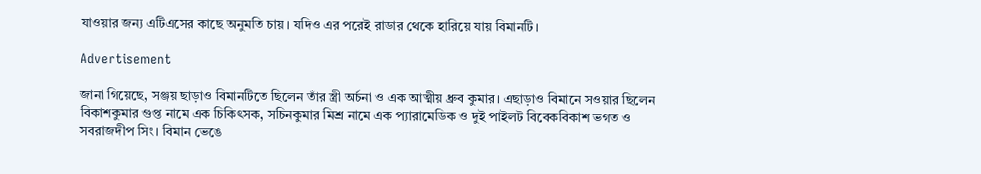যাওয়ার জন্য এটিএসের কাছে অনুমতি চায়। যদিও এর পরেই রাডার থেকে হারিয়ে যায় বিমানটি।

Advertisement

জানা গিয়েছে, সঞ্জয় ছাড়াও বিমানটিতে ছিলেন তাঁর স্ত্রী অর্চনা ও এক আত্মীয় ধ্রুব কুমার। এছাড়াও বিমানে সওয়ার ছিলেন বিকাশকুমার গুপ্ত নামে এক চিকিৎসক, সচিনকুমার মিশ্র নামে এক প্যারামেডিক ও দুই পাইলট বিবেকবিকাশ ভগত ও সবরাজদীপ সিং। বিমান ভেঙে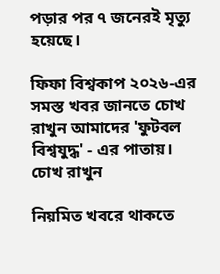পড়ার পর ৭ জনেরই মৃত্যু হয়েছে।

ফিফা বিশ্বকাপ ২০২৬-এর সমস্ত খবর জানতে চোখ রাখুন আমাদের 'ফুটবল বিশ্বযুদ্ধ' - এর পাতায়।
চোখ রাখুন

নিয়মিত খবরে থাকতে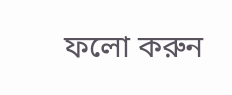ফলো করুন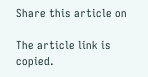Share this article on

The article link is copied.